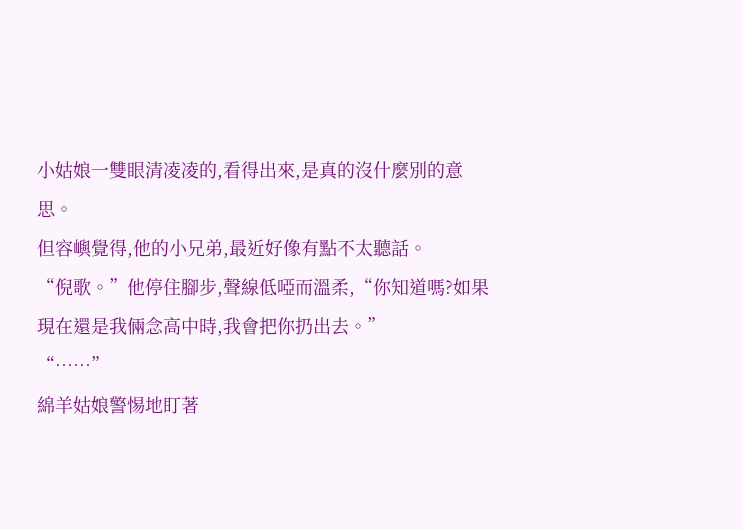小姑娘一雙眼清凌凌的,看得出來,是真的沒什麼別的意思。
但容嶼覺得,他的小兄弟,最近好像有點不太聽話。
“倪歌。”他停住腳步,聲線低啞而溫柔,“你知道嗎?如果現在還是我倆念高中時,我會把你扔出去。”
“……”
綿羊姑娘警惕地盯著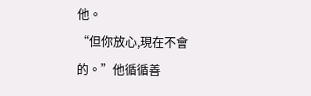他。
“但你放心,現在不會的。”他循循善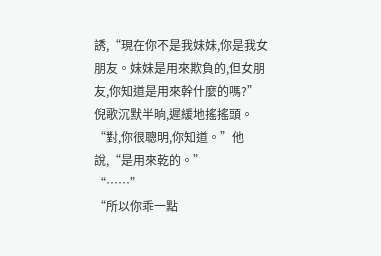誘,“現在你不是我妹妹,你是我女朋友。妹妹是用來欺負的,但女朋友,你知道是用來幹什麼的嗎?”
倪歌沉默半晌,遲緩地搖搖頭。
“對,你很聰明,你知道。”他說,“是用來乾的。”
“……”
“所以你乖一點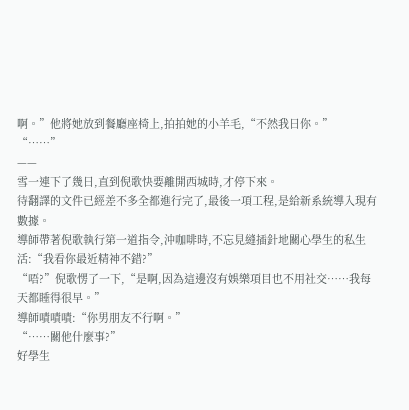啊。”他將她放到餐廳座椅上,拍拍她的小羊毛,“不然我日你。”
“……”
——
雪一連下了幾日,直到倪歌快要離開西城時,才停下來。
待翻譯的文件已經差不多全都進行完了,最後一項工程,是給新系統導入現有數據。
導師帶著倪歌執行第一道指令,沖咖啡時,不忘見縫插針地關心學生的私生活:“我看你最近精神不錯?”
“唔?”倪歌愣了一下,“是啊,因為這邊沒有娛樂項目也不用社交……我每天都睡得很早。”
導師嘖嘖嘖:“你男朋友不行啊。”
“……關他什麼事?”
好學生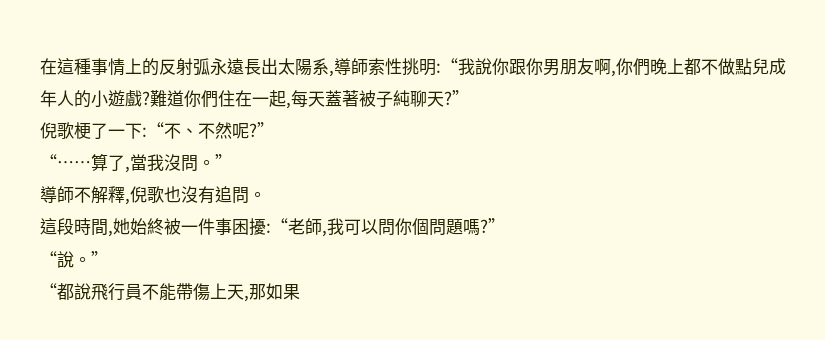在這種事情上的反射弧永遠長出太陽系,導師索性挑明:“我說你跟你男朋友啊,你們晚上都不做點兒成年人的小遊戲?難道你們住在一起,每天蓋著被子純聊天?”
倪歌梗了一下:“不、不然呢?”
“……算了,當我沒問。”
導師不解釋,倪歌也沒有追問。
這段時間,她始終被一件事困擾:“老師,我可以問你個問題嗎?”
“說。”
“都說飛行員不能帶傷上天,那如果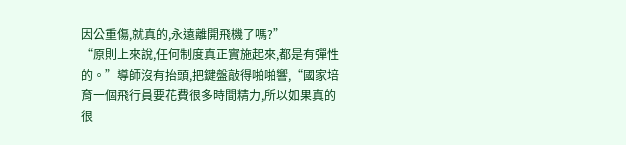因公重傷,就真的,永遠離開飛機了嗎?”
“原則上來說,任何制度真正實施起來,都是有彈性的。”導師沒有抬頭,把鍵盤敲得啪啪響,“國家培育一個飛行員要花費很多時間精力,所以如果真的很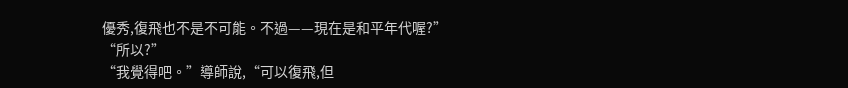優秀,復飛也不是不可能。不過——現在是和平年代喔?”
“所以?”
“我覺得吧。”導師說,“可以復飛,但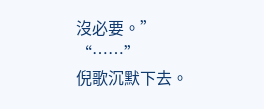沒必要。”
“……”
倪歌沉默下去。